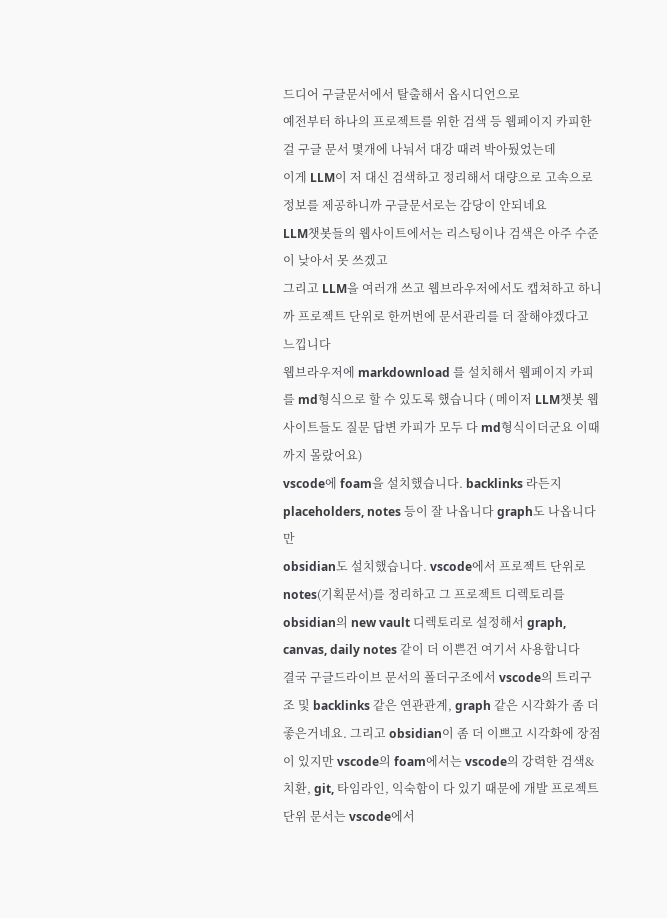드디어 구글문서에서 탈출해서 옵시디언으로
예전부터 하나의 프로젝트를 위한 검색 등 웹페이지 카피한걸 구글 문서 몇개에 나눠서 대강 때려 박아뒀었는데
이게 LLM이 저 대신 검색하고 정리해서 대량으로 고속으로 정보를 제공하니까 구글문서로는 감당이 안되네요
LLM챗봇들의 웹사이트에서는 리스팅이나 검색은 아주 수준이 낮아서 못 쓰겠고
그리고 LLM을 여러개 쓰고 웹브라우저에서도 캡쳐하고 하니까 프로젝트 단위로 한꺼번에 문서관리를 더 잘해야겠다고 느낍니다
웹브라우저에 markdownload 를 설치해서 웹페이지 카피를 md형식으로 할 수 있도록 했습니다 ( 메이저 LLM챗봇 웹사이트들도 질문 답변 카피가 모두 다 md형식이더군요 이때까지 몰랐어요)
vscode에 foam을 설치했습니다. backlinks 라든지 placeholders, notes 등이 잘 나옵니다 graph도 나옵니다만
obsidian도 설치했습니다. vscode에서 프로젝트 단위로 notes(기획문서)를 정리하고 그 프로젝트 디렉토리를 obsidian의 new vault 디렉토리로 설정해서 graph, canvas, daily notes 같이 더 이쁜건 여기서 사용합니다
결국 구글드라이브 문서의 폴더구조에서 vscode의 트리구조 및 backlinks 같은 연관관계, graph 같은 시각화가 좀 더 좋은거네요. 그리고 obsidian이 좀 더 이쁘고 시각화에 장점이 있지만 vscode의 foam에서는 vscode의 강력한 검색&치환, git, 타임라인, 익숙함이 다 있기 때문에 개발 프로젝트 단위 문서는 vscode에서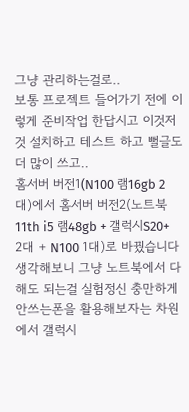그냥 관리하는걸로..
보통 프로젝트 들어가기 전에 이렇게 준비작업 한답시고 이것저것 설치하고 테스트 하고 뻘글도 더 많이 쓰고..
홈서버 버전1(N100 램16gb 2대)에서 홈서버 버전2(노트북11th i5 램48gb + 갤럭시S20+ 2대 + N100 1대)로 바꿨습니다
생각해보니 그냥 노트북에서 다 해도 되는걸 실험정신 충만하게 안쓰는폰을 활용해보자는 차원에서 갤럭시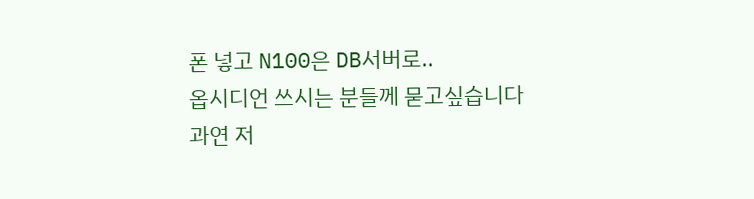폰 넣고 N100은 DB서버로..
옵시디언 쓰시는 분들께 묻고싶습니다
과연 저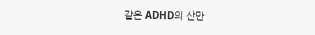같은 ADHD의 산만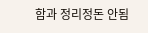함과 정리정돈 안됨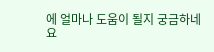에 얼마나 도움이 될지 궁금하네요